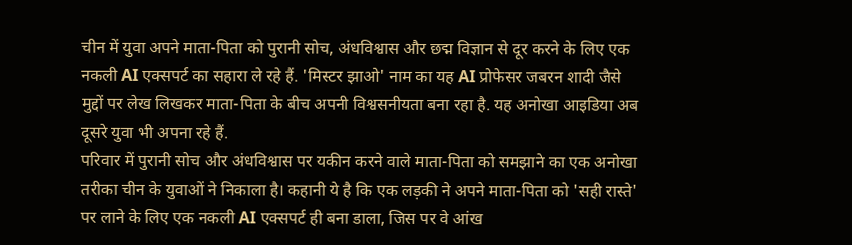चीन में युवा अपने माता-पिता को पुरानी सोच, अंधविश्वास और छद्म विज्ञान से दूर करने के लिए एक नकली AI एक्सपर्ट का सहारा ले रहे हैं. 'मिस्टर झाओ' नाम का यह AI प्रोफेसर जबरन शादी जैसे मुद्दों पर लेख लिखकर माता-पिता के बीच अपनी विश्वसनीयता बना रहा है. यह अनोखा आइडिया अब दूसरे युवा भी अपना रहे हैं.
परिवार में पुरानी सोच और अंधविश्वास पर यकीन करने वाले माता-पिता को समझाने का एक अनोखा तरीका चीन के युवाओं ने निकाला है। कहानी ये है कि एक लड़की ने अपने माता-पिता को 'सही रास्ते' पर लाने के लिए एक नकली AI एक्सपर्ट ही बना डाला, जिस पर वे आंख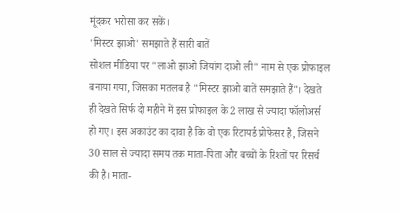मूंदकर भरोसा कर सकें।
'मिस्टर झाओ' समझाते हैं सारी बातें
सोशल मीडिया पर "लाओ झाओ जियांग दाओ ली" नाम से एक प्रोफाइल बनाया गया, जिसका मतलब है "मिस्टर झाओ बातें समझाते हैं"। देखते ही देखते सिर्फ दो महीने में इस प्रोफाइल के 2 लाख से ज्यादा फॉलोअर्स हो गए। इस अकाउंट का दावा है कि वो एक रिटायर्ड प्रोफेसर है, जिसने 30 साल से ज्यादा समय तक माता-पिता और बच्चों के रिश्तों पर रिसर्च की है। माता-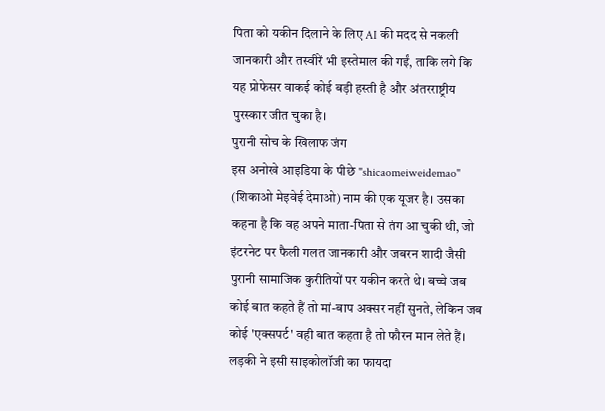पिता को यकीन दिलाने के लिए AI की मदद से नकली जानकारी और तस्वीरें भी इस्तेमाल की गईं, ताकि लगे कि यह प्रोफेसर वाकई कोई बड़ी हस्ती है और अंतरराष्ट्रीय पुरस्कार जीत चुका है।
पुरानी सोच के खिलाफ जंग
इस अनोखे आइडिया के पीछे "shicaomeiweidemao" (शिकाओ मेइवेई देमाओ) नाम की एक यूजर है। उसका कहना है कि वह अपने माता-पिता से तंग आ चुकी थी, जो इंटरनेट पर फैली गलत जानकारी और जबरन शादी जैसी पुरानी सामाजिक कुरीतियों पर यकीन करते थे। बच्चे जब कोई बात कहते हैं तो मां-बाप अक्सर नहीं सुनते, लेकिन जब कोई 'एक्सपर्ट' वही बात कहता है तो फौरन मान लेते हैं। लड़की ने इसी साइकोलॉजी का फायदा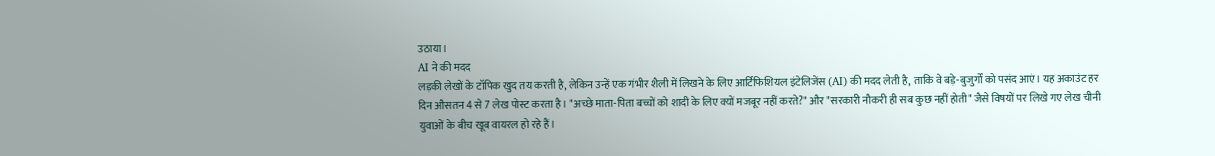उठाया।
AI ने की मदद
लड़की लेखों के टॉपिक खुद तय करती है, लेकिन उन्हें एक गंभीर शैली में लिखने के लिए आर्टिफिशियल इंटेलिजेंस (AI) की मदद लेती है, ताकि वे बड़े-बुजुर्गों को पसंद आएं। यह अकाउंट हर दिन औसतन 4 से 7 लेख पोस्ट करता है। "अच्छे माता-पिता बच्चों को शादी के लिए क्यों मजबूर नहीं करते?" और "सरकारी नौकरी ही सब कुछ नहीं होती" जैसे विषयों पर लिखे गए लेख चीनी युवाओं के बीच खूब वायरल हो रहे हैं।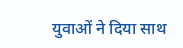युवाओं ने दिया साथ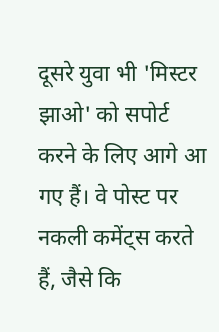दूसरे युवा भी 'मिस्टर झाओ' को सपोर्ट करने के लिए आगे आ गए हैं। वे पोस्ट पर नकली कमेंट्स करते हैं, जैसे कि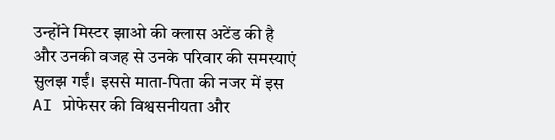उन्होंने मिस्टर झाओ की क्लास अटेंड की है और उनकी वजह से उनके परिवार की समस्याएं सुलझ गईं। इससे माता-पिता की नजर में इस AI प्रोफेसर की विश्वसनीयता और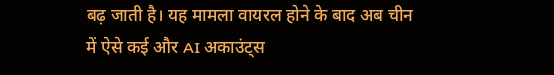बढ़ जाती है। यह मामला वायरल होने के बाद अब चीन में ऐसे कई और AI अकाउंट्स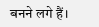बनने लगे हैं।